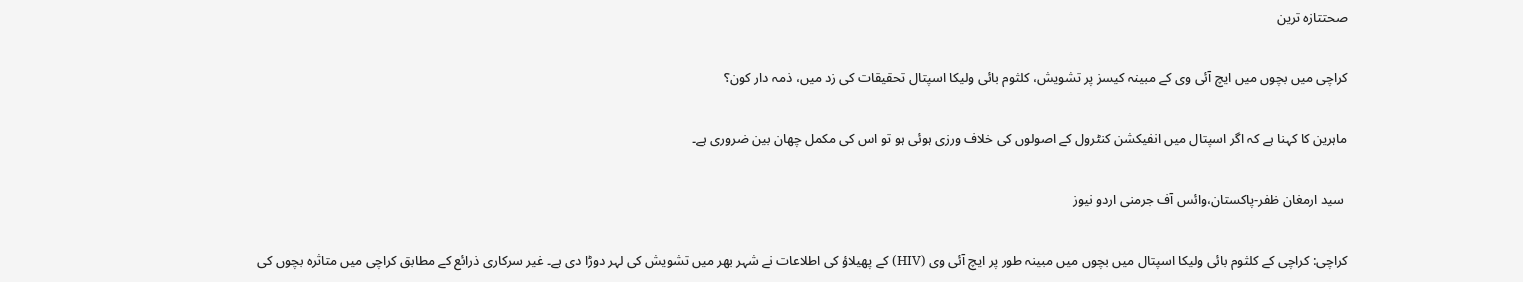صحتتازہ ترین

کراچی میں بچوں میں ایچ آئی وی کے مبینہ کیسز پر تشویش، کلثوم بائی ولیکا اسپتال تحقیقات کی زد میں، ذمہ دار کون؟

ماہرین کا کہنا ہے کہ اگر اسپتال میں انفیکشن کنٹرول کے اصولوں کی خلاف ورزی ہوئی ہو تو اس کی مکمل چھان بین ضروری ہے۔

 سید ارمغان ظفر-پاکستان،وائس آف جرمنی اردو نیوز

کراچی: کراچی کے کلثوم بائی ولیکا اسپتال میں بچوں میں مبینہ طور پر ایچ آئی وی (HIV) کے پھیلاؤ کی اطلاعات نے شہر بھر میں تشویش کی لہر دوڑا دی ہے۔ غیر سرکاری ذرائع کے مطابق کراچی میں متاثرہ بچوں کی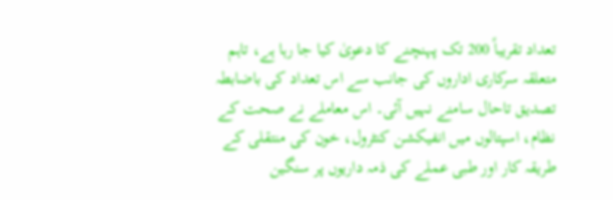تعداد تقریباً 200 تک پہنچنے کا دعویٰ کیا جا رہا ہے، تاہم متعلقہ سرکاری اداروں کی جانب سے اس تعداد کی باضابطہ تصدیق تاحال سامنے نہیں آئی۔ اس معاملے نے صحت کے نظام، اسپتالوں میں انفیکشن کنٹرول، خون کی منتقلی کے طریقہ کار اور طبی عملے کی ذمہ داریوں پر سنگین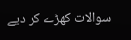سوالات کھڑے کر دیے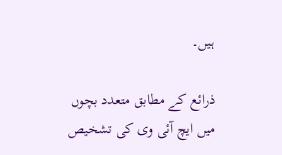ہیں۔

ذرائع کے مطابق متعدد بچوں میں ایچ آئی وی کی تشخیص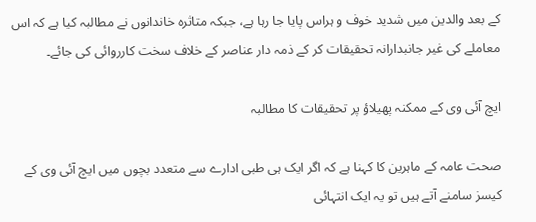کے بعد والدین میں شدید خوف و ہراس پایا جا رہا ہے، جبکہ متاثرہ خاندانوں نے مطالبہ کیا ہے کہ اس معاملے کی غیر جانبدارانہ تحقیقات کر کے ذمہ دار عناصر کے خلاف سخت کارروائی کی جائے۔

ایچ آئی وی کے ممکنہ پھیلاؤ پر تحقیقات کا مطالبہ

صحت عامہ کے ماہرین کا کہنا ہے کہ اگر ایک ہی طبی ادارے سے متعدد بچوں میں ایچ آئی وی کے کیسز سامنے آتے ہیں تو یہ ایک انتہائی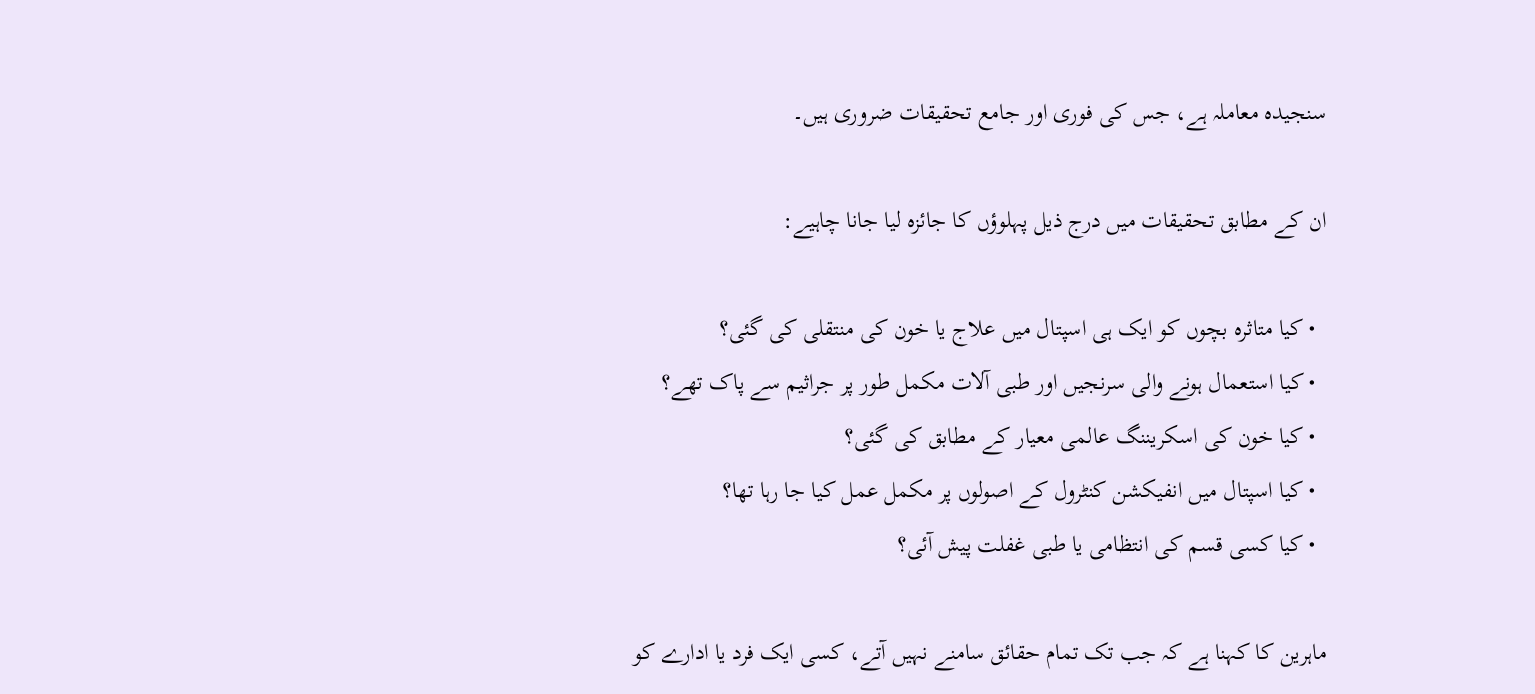سنجیدہ معاملہ ہے، جس کی فوری اور جامع تحقیقات ضروری ہیں۔

ان کے مطابق تحقیقات میں درج ذیل پہلوؤں کا جائزہ لیا جانا چاہیے:

  • کیا متاثرہ بچوں کو ایک ہی اسپتال میں علاج یا خون کی منتقلی کی گئی؟
  • کیا استعمال ہونے والی سرنجیں اور طبی آلات مکمل طور پر جراثیم سے پاک تھے؟
  • کیا خون کی اسکریننگ عالمی معیار کے مطابق کی گئی؟
  • کیا اسپتال میں انفیکشن کنٹرول کے اصولوں پر مکمل عمل کیا جا رہا تھا؟
  • کیا کسی قسم کی انتظامی یا طبی غفلت پیش آئی؟

ماہرین کا کہنا ہے کہ جب تک تمام حقائق سامنے نہیں آتے، کسی ایک فرد یا ادارے کو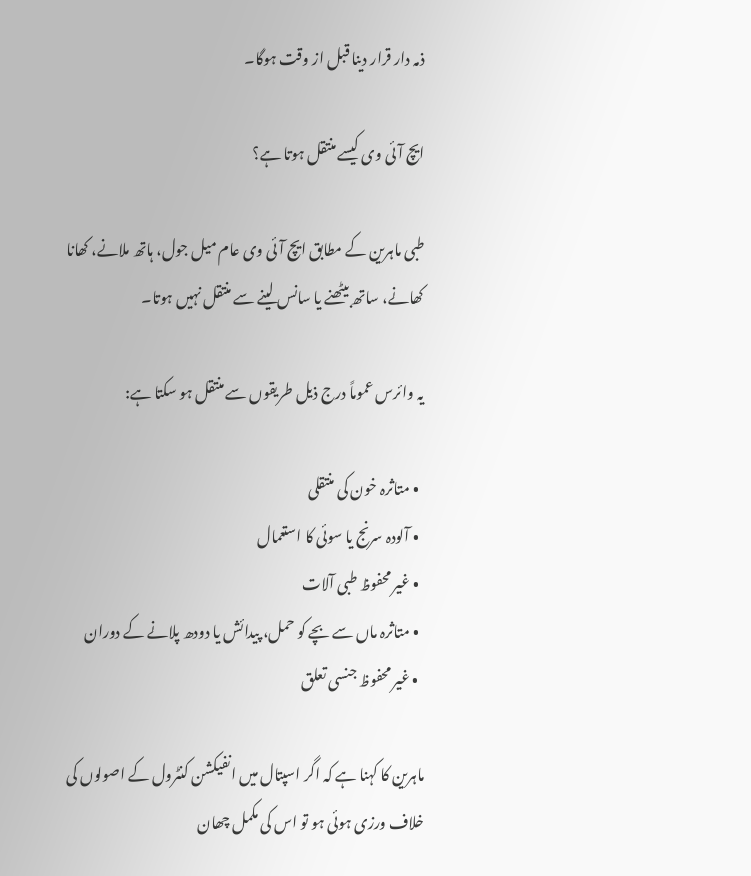ذمہ دار قرار دینا قبل از وقت ہوگا۔

ایچ آئی وی کیسے منتقل ہوتا ہے؟

طبی ماہرین کے مطابق ایچ آئی وی عام میل جول، ہاتھ ملانے، کھانا کھانے، ساتھ بیٹھنے یا سانس لینے سے منتقل نہیں ہوتا۔

یہ وائرس عموماً درج ذیل طریقوں سے منتقل ہو سکتا ہے:

  • متاثرہ خون کی منتقلی
  • آلودہ سرنج یا سوئی کا استعمال
  • غیر محفوظ طبی آلات
  • متاثرہ ماں سے بچے کو حمل، پیدائش یا دودھ پلانے کے دوران
  • غیر محفوظ جنسی تعلق

ماہرین کا کہنا ہے کہ اگر اسپتال میں انفیکشن کنٹرول کے اصولوں کی خلاف ورزی ہوئی ہو تو اس کی مکمل چھان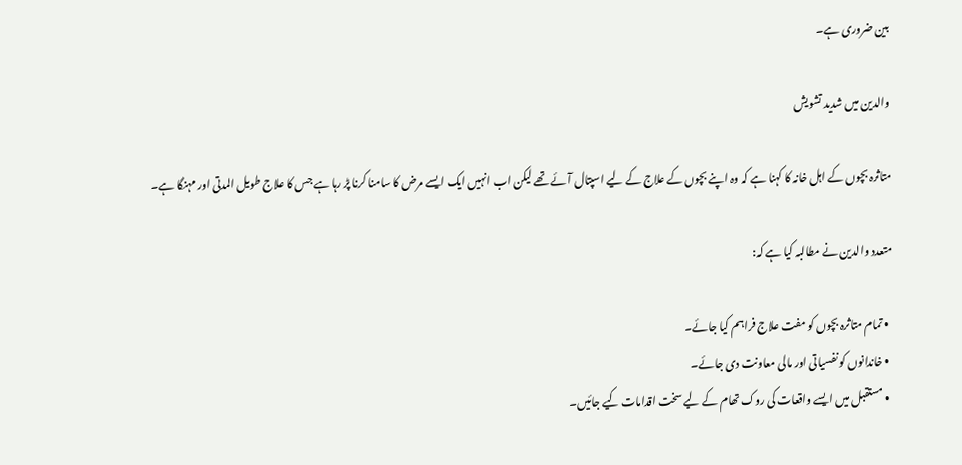بین ضروری ہے۔

والدین میں شدید تشویش

متاثرہ بچوں کے اہل خانہ کا کہنا ہے کہ وہ اپنے بچوں کے علاج کے لیے اسپتال آئے تھے لیکن اب انہیں ایک ایسے مرض کا سامنا کرنا پڑ رہا ہے جس کا علاج طویل المدتی اور مہنگا ہے۔

متعدد والدین نے مطالبہ کیا ہے کہ:

  • تمام متاثرہ بچوں کو مفت علاج فراہم کیا جائے۔
  • خاندانوں کو نفسیاتی اور مالی معاونت دی جائے۔
  • مستقبل میں ایسے واقعات کی روک تھام کے لیے سخت اقدامات کیے جائیں۔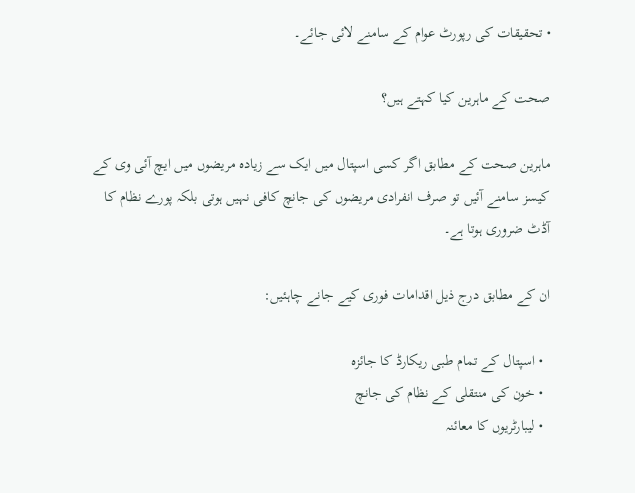• تحقیقات کی رپورٹ عوام کے سامنے لائی جائے۔

صحت کے ماہرین کیا کہتے ہیں؟

ماہرین صحت کے مطابق اگر کسی اسپتال میں ایک سے زیادہ مریضوں میں ایچ آئی وی کے کیسز سامنے آئیں تو صرف انفرادی مریضوں کی جانچ کافی نہیں ہوتی بلکہ پورے نظام کا آڈٹ ضروری ہوتا ہے۔

ان کے مطابق درج ذیل اقدامات فوری کیے جانے چاہئیں:

  • اسپتال کے تمام طبی ریکارڈ کا جائزہ
  • خون کی منتقلی کے نظام کی جانچ
  • لیبارٹریوں کا معائنہ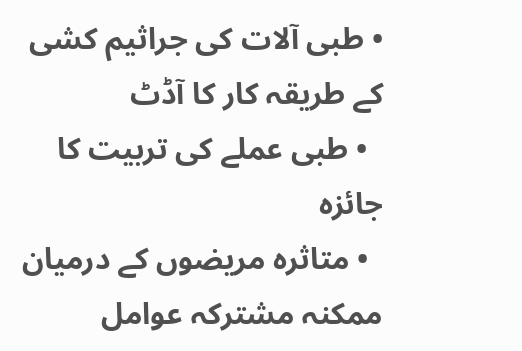• طبی آلات کی جراثیم کشی کے طریقہ کار کا آڈٹ
  • طبی عملے کی تربیت کا جائزہ
  • متاثرہ مریضوں کے درمیان ممکنہ مشترکہ عوامل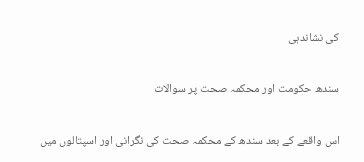کی نشاندہی

سندھ حکومت اور محکمہ صحت پر سوالات

اس واقعے کے بعد سندھ کے محکمہ صحت کی نگرانی اور اسپتالوں میں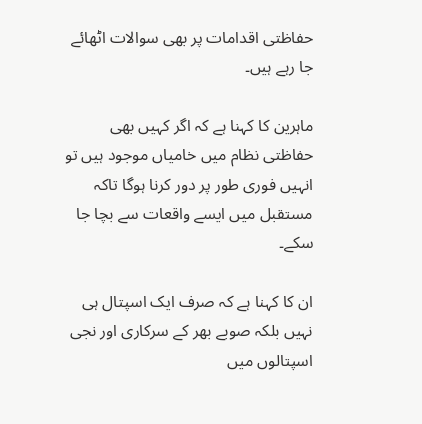حفاظتی اقدامات پر بھی سوالات اٹھائے جا رہے ہیں۔

ماہرین کا کہنا ہے کہ اگر کہیں بھی حفاظتی نظام میں خامیاں موجود ہیں تو انہیں فوری طور پر دور کرنا ہوگا تاکہ مستقبل میں ایسے واقعات سے بچا جا سکے۔

ان کا کہنا ہے کہ صرف ایک اسپتال ہی نہیں بلکہ صوبے بھر کے سرکاری اور نجی اسپتالوں میں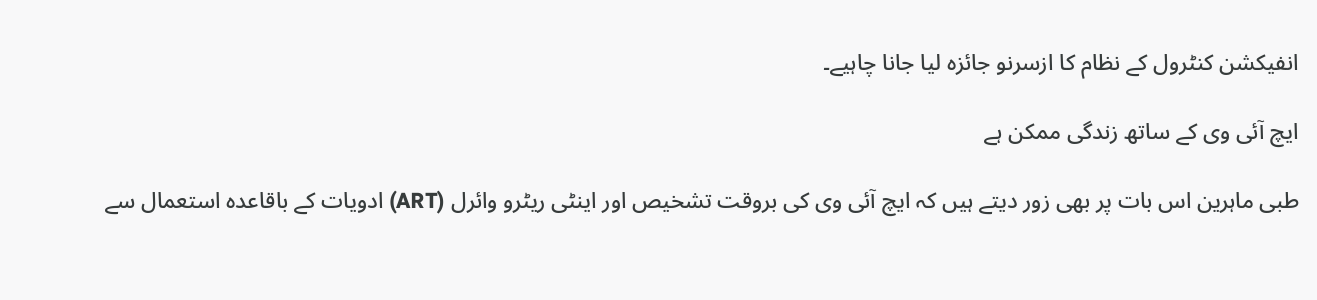انفیکشن کنٹرول کے نظام کا ازسرنو جائزہ لیا جانا چاہیے۔

ایچ آئی وی کے ساتھ زندگی ممکن ہے

طبی ماہرین اس بات پر بھی زور دیتے ہیں کہ ایچ آئی وی کی بروقت تشخیص اور اینٹی ریٹرو وائرل (ART) ادویات کے باقاعدہ استعمال سے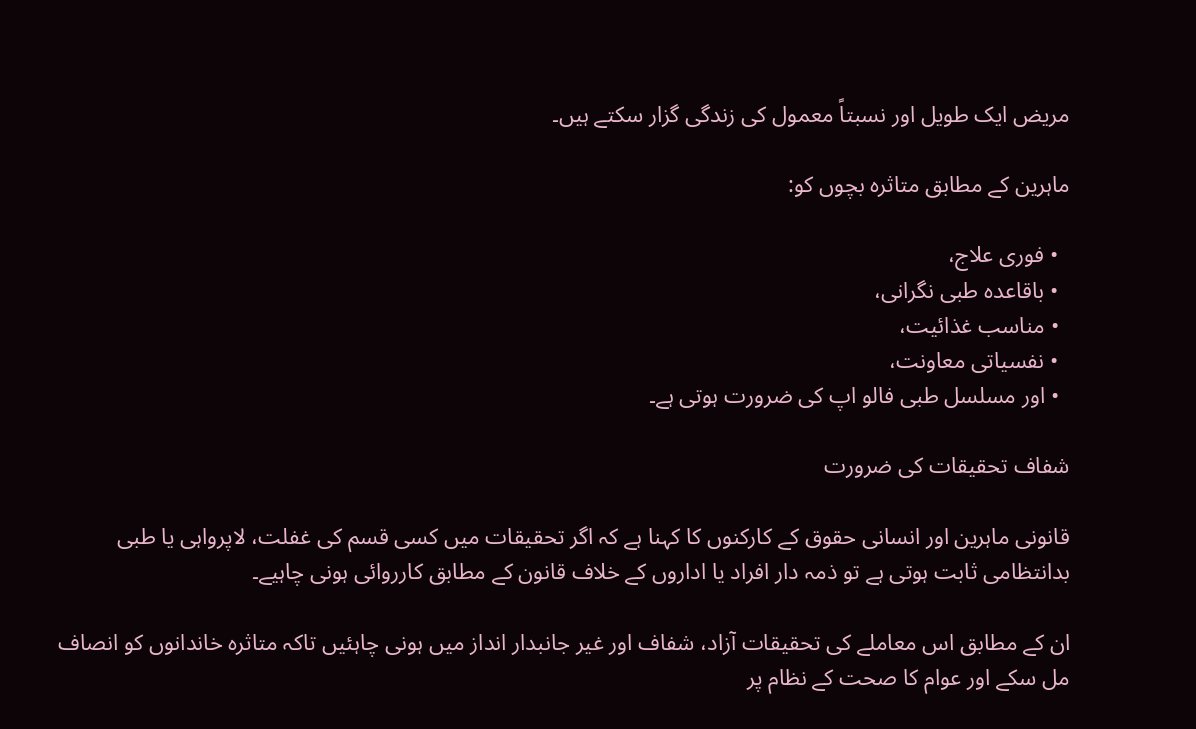مریض ایک طویل اور نسبتاً معمول کی زندگی گزار سکتے ہیں۔

ماہرین کے مطابق متاثرہ بچوں کو:

  • فوری علاج،
  • باقاعدہ طبی نگرانی،
  • مناسب غذائیت،
  • نفسیاتی معاونت،
  • اور مسلسل طبی فالو اپ کی ضرورت ہوتی ہے۔

شفاف تحقیقات کی ضرورت

قانونی ماہرین اور انسانی حقوق کے کارکنوں کا کہنا ہے کہ اگر تحقیقات میں کسی قسم کی غفلت، لاپرواہی یا طبی بدانتظامی ثابت ہوتی ہے تو ذمہ دار افراد یا اداروں کے خلاف قانون کے مطابق کارروائی ہونی چاہیے۔

ان کے مطابق اس معاملے کی تحقیقات آزاد، شفاف اور غیر جانبدار انداز میں ہونی چاہئیں تاکہ متاثرہ خاندانوں کو انصاف مل سکے اور عوام کا صحت کے نظام پر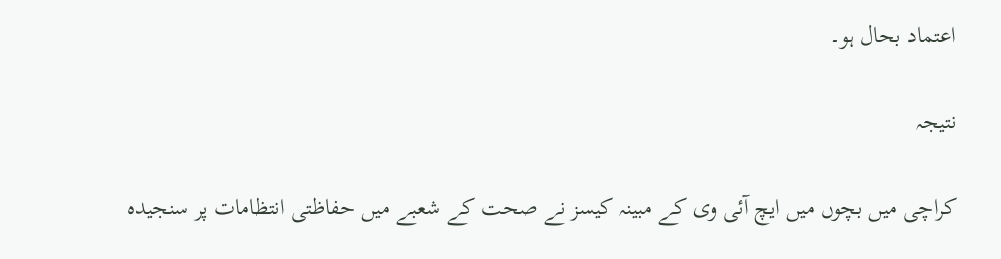اعتماد بحال ہو۔

نتیجہ

کراچی میں بچوں میں ایچ آئی وی کے مبینہ کیسز نے صحت کے شعبے میں حفاظتی انتظامات پر سنجیدہ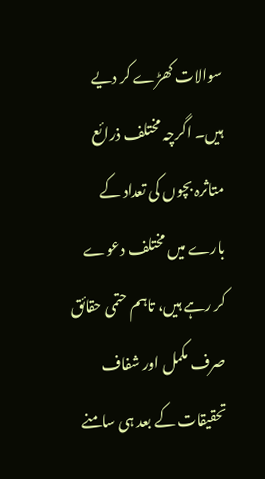سوالات کھڑے کر دیے ہیں۔ اگرچہ مختلف ذرائع متاثرہ بچوں کی تعداد کے بارے میں مختلف دعوے کر رہے ہیں، تاہم حتمی حقائق صرف مکمل اور شفاف تحقیقات کے بعد ہی سامنے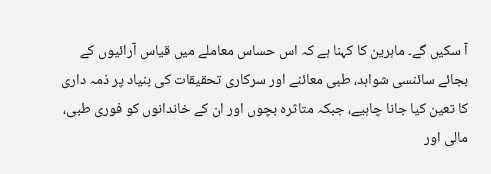آ سکیں گے۔ ماہرین کا کہنا ہے کہ اس حساس معاملے میں قیاس آرائیوں کے بجائے سائنسی شواہد، طبی معائنے اور سرکاری تحقیقات کی بنیاد پر ذمہ داری کا تعین کیا جانا چاہیے، جبکہ متاثرہ بچوں اور ان کے خاندانوں کو فوری طبی، مالی اور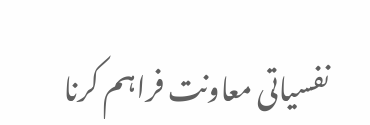نفسیاتی معاونت فراہم کرنا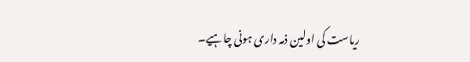ریاست کی اولین ذمہ داری ہونی چاہیے۔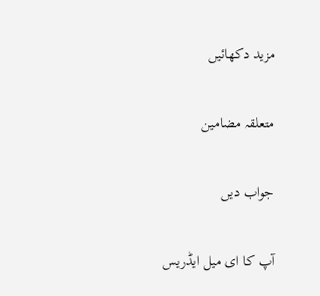مزید دکھائیں

متعلقہ مضامین

جواب دیں

آپ کا ای میل ایڈریس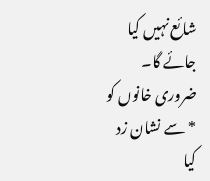شائع نہیں کیا جائے گا۔ ضروری خانوں کو * سے نشان زد کیا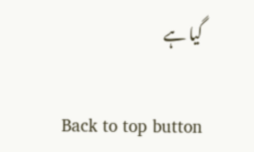گیا ہے

Back to top button